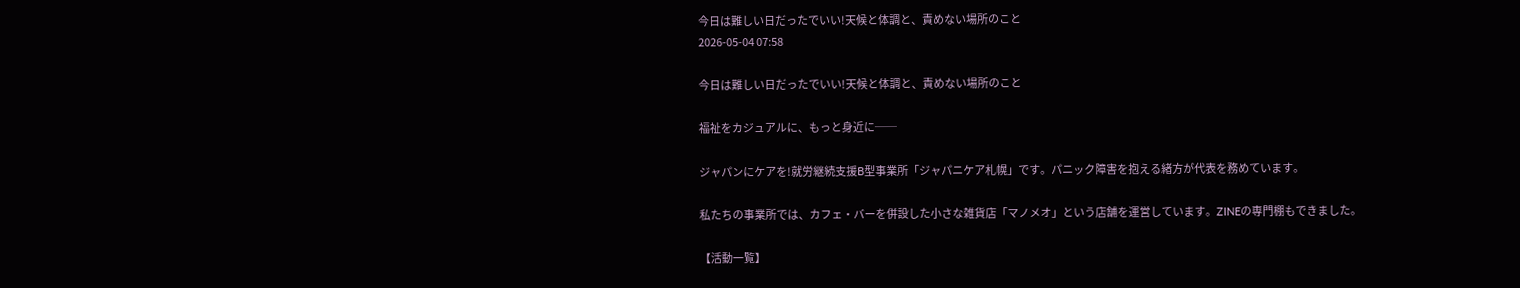今日は難しい日だったでいい!天候と体調と、責めない場所のこと
2026-05-04 07:58

今日は難しい日だったでいい!天候と体調と、責めない場所のこと

福祉をカジュアルに、もっと身近に──

ジャパンにケアを!就労継続支援B型事業所「ジャパニケア札幌」です。パニック障害を抱える緒方が代表を務めています。

私たちの事業所では、カフェ・バーを併設した小さな雑貨店「マノメオ」という店舗を運営しています。ZINEの専門棚もできました。

【活動一覧】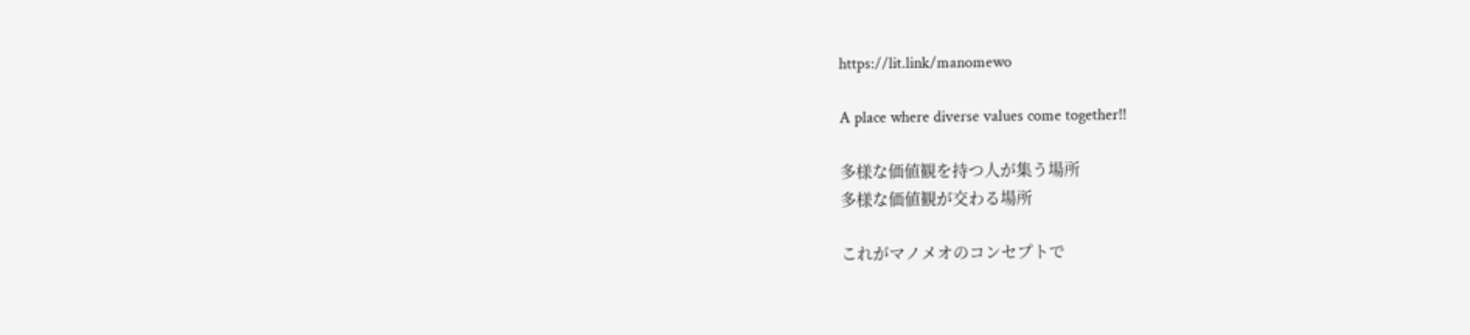https://lit.link/manomewo

A place where diverse values come together!!

多様な価値観を持つ人が集う場所
多様な価値観が交わる場所

これがマノメオのコンセプトで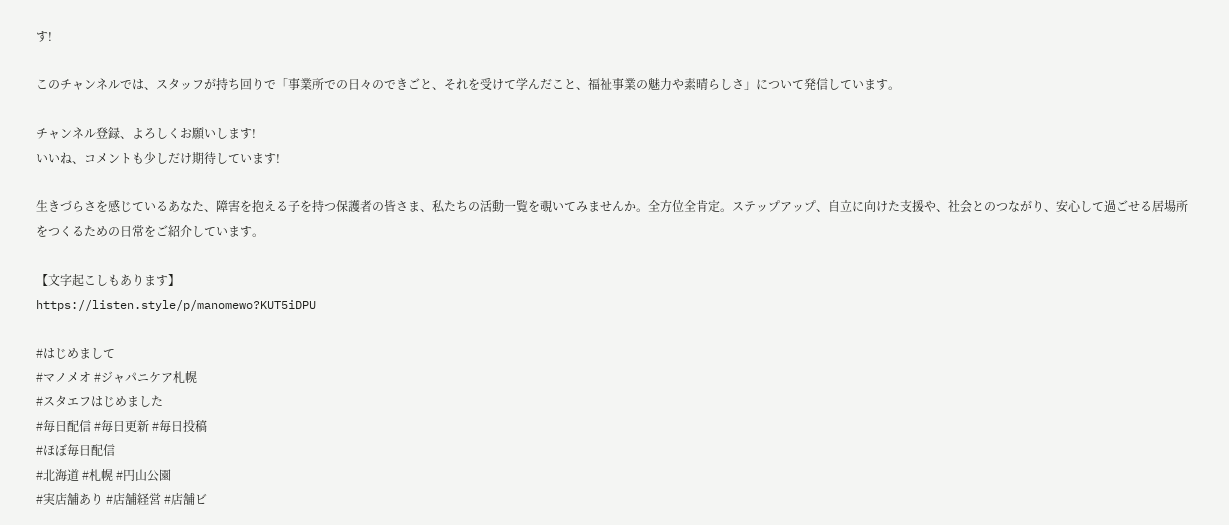す!

このチャンネルでは、スタッフが持ち回りで「事業所での日々のできごと、それを受けて学んだこと、福祉事業の魅力や素晴らしさ」について発信しています。

チャンネル登録、よろしくお願いします!
いいね、コメントも少しだけ期待しています!

生きづらさを感じているあなた、障害を抱える子を持つ保護者の皆さま、私たちの活動一覧を覗いてみませんか。全方位全肯定。ステップアップ、自立に向けた支援や、社会とのつながり、安心して過ごせる居場所をつくるための日常をご紹介しています。

【文字起こしもあります】
https://listen.style/p/manomewo?KUT5iDPU

#はじめまして
#マノメオ #ジャパニケア札幌
#スタエフはじめました
#毎日配信 #毎日更新 #毎日投稿
#ほぼ毎日配信
#北海道 #札幌 #円山公園
#実店舗あり #店舗経営 #店舗ビ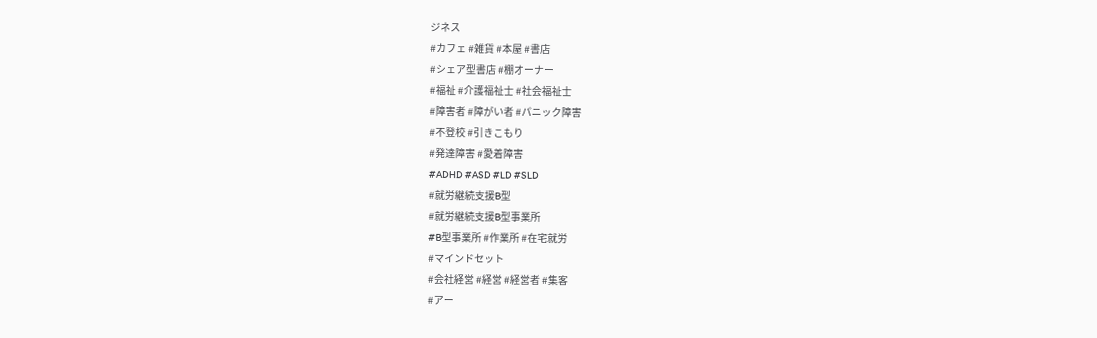ジネス
#カフェ #雑貨 #本屋 #書店
#シェア型書店 #棚オーナー
#福祉 #介護福祉士 #社会福祉士
#障害者 #障がい者 #パニック障害
#不登校 #引きこもり
#発達障害 #愛着障害
#ADHD #ASD #LD #SLD
#就労継続支援B型
#就労継続支援B型事業所
#B型事業所 #作業所 #在宅就労
#マインドセット
#会社経営 #経営 #経営者 #集客
#アー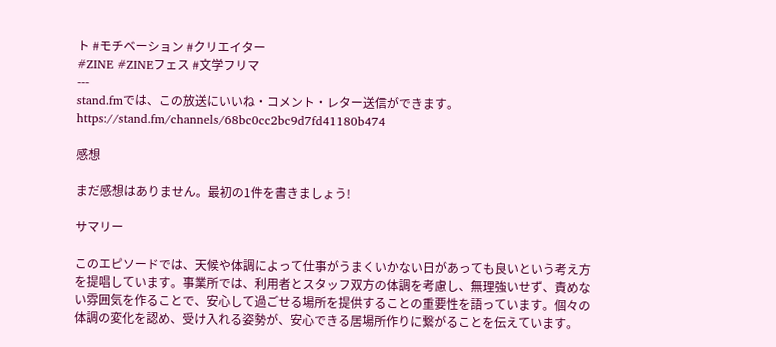ト #モチベーション #クリエイター
#ZINE #ZINEフェス #文学フリマ
---
stand.fmでは、この放送にいいね・コメント・レター送信ができます。
https://stand.fm/channels/68bc0cc2bc9d7fd41180b474

感想

まだ感想はありません。最初の1件を書きましょう!

サマリー

このエピソードでは、天候や体調によって仕事がうまくいかない日があっても良いという考え方を提唱しています。事業所では、利用者とスタッフ双方の体調を考慮し、無理強いせず、責めない雰囲気を作ることで、安心して過ごせる場所を提供することの重要性を語っています。個々の体調の変化を認め、受け入れる姿勢が、安心できる居場所作りに繋がることを伝えています。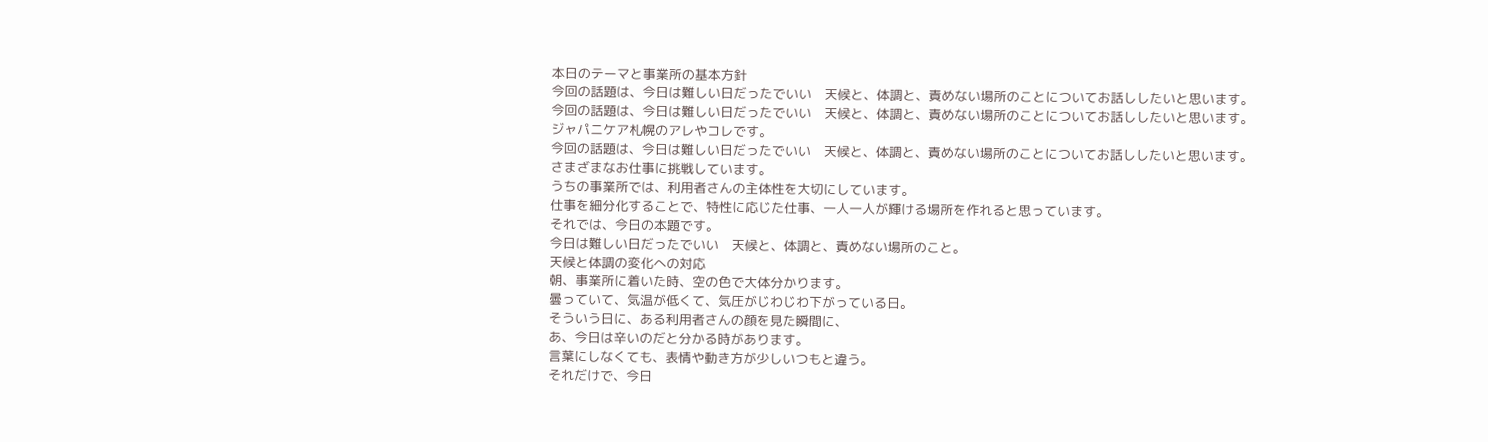本日のテーマと事業所の基本方針
今回の話題は、今日は難しい日だったでいい＀天候と、体調と、責めない場所のことについてお話ししたいと思います。
今回の話題は、今日は難しい日だったでいい＀天候と、体調と、責めない場所のことについてお話ししたいと思います。
ジャパニケア札幌のアレやコレです。
今回の話題は、今日は難しい日だったでいい＀天候と、体調と、責めない場所のことについてお話ししたいと思います。
さまざまなお仕事に挑戦しています。
うちの事業所では、利用者さんの主体性を大切にしています。
仕事を細分化することで、特性に応じた仕事、一人一人が輝ける場所を作れると思っています。
それでは、今日の本題です。
今日は難しい日だったでいい＀天候と、体調と、責めない場所のこと。
天候と体調の変化への対応
朝、事業所に着いた時、空の色で大体分かります。
曇っていて、気温が低くて、気圧がじわじわ下がっている日。
そういう日に、ある利用者さんの顔を見た瞬間に、
あ、今日は辛いのだと分かる時があります。
言葉にしなくても、表情や動き方が少しいつもと違う。
それだけで、今日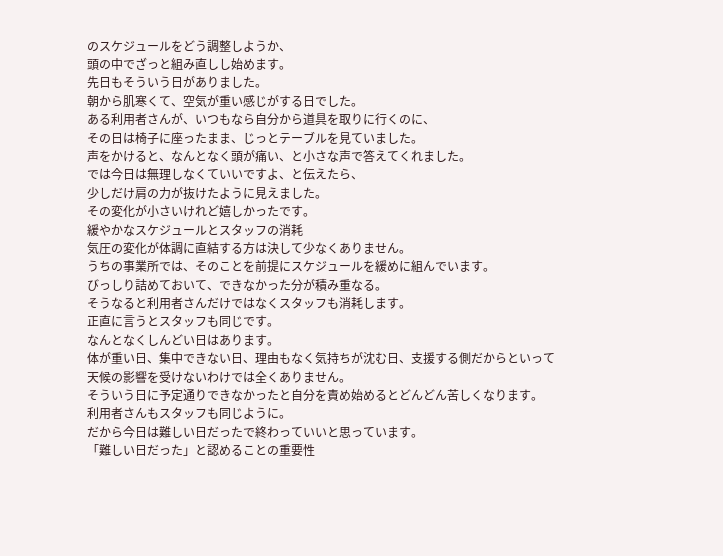のスケジュールをどう調整しようか、
頭の中でざっと組み直しし始めます。
先日もそういう日がありました。
朝から肌寒くて、空気が重い感じがする日でした。
ある利用者さんが、いつもなら自分から道具を取りに行くのに、
その日は椅子に座ったまま、じっとテーブルを見ていました。
声をかけると、なんとなく頭が痛い、と小さな声で答えてくれました。
では今日は無理しなくていいですよ、と伝えたら、
少しだけ肩の力が抜けたように見えました。
その変化が小さいけれど嬉しかったです。
緩やかなスケジュールとスタッフの消耗
気圧の変化が体調に直結する方は決して少なくありません。
うちの事業所では、そのことを前提にスケジュールを緩めに組んでいます。
びっしり詰めておいて、できなかった分が積み重なる。
そうなると利用者さんだけではなくスタッフも消耗します。
正直に言うとスタッフも同じです。
なんとなくしんどい日はあります。
体が重い日、集中できない日、理由もなく気持ちが沈む日、支援する側だからといって
天候の影響を受けないわけでは全くありません。
そういう日に予定通りできなかったと自分を責め始めるとどんどん苦しくなります。
利用者さんもスタッフも同じように。
だから今日は難しい日だったで終わっていいと思っています。
「難しい日だった」と認めることの重要性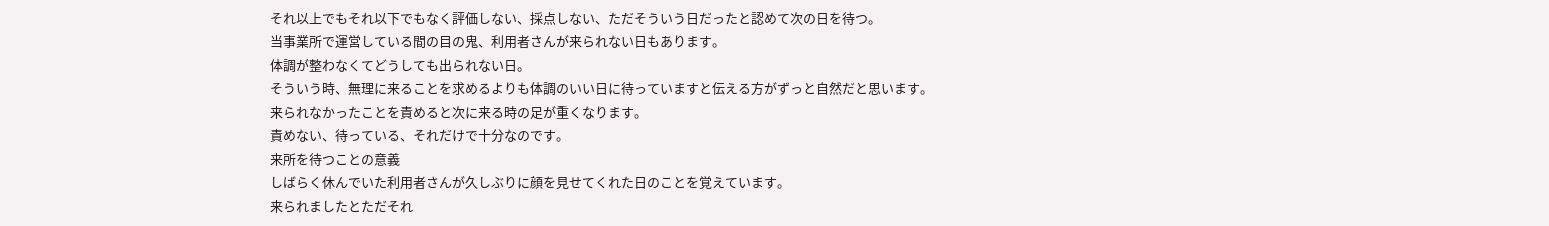それ以上でもそれ以下でもなく評価しない、採点しない、ただそういう日だったと認めて次の日を待つ。
当事業所で運営している間の目の鬼、利用者さんが来られない日もあります。
体調が整わなくてどうしても出られない日。
そういう時、無理に来ることを求めるよりも体調のいい日に待っていますと伝える方がずっと自然だと思います。
来られなかったことを責めると次に来る時の足が重くなります。
責めない、待っている、それだけで十分なのです。
来所を待つことの意義
しばらく休んでいた利用者さんが久しぶりに顔を見せてくれた日のことを覚えています。
来られましたとただそれ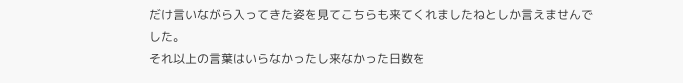だけ言いながら入ってきた姿を見てこちらも来てくれましたねとしか言えませんでした。
それ以上の言葉はいらなかったし来なかった日数を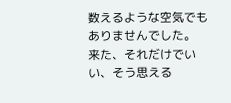数えるような空気でもありませんでした。
来た、それだけでいい、そう思える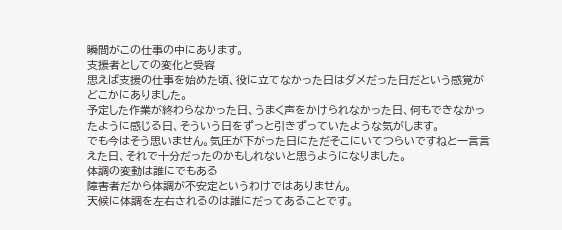瞬間がこの仕事の中にあります。
支援者としての変化と受容
思えば支援の仕事を始めた頃、役に立てなかった日はダメだった日だという感覚がどこかにありました。
予定した作業が終わらなかった日、うまく声をかけられなかった日、何もできなかったように感じる日、そういう日をずっと引きずっていたような気がします。
でも今はそう思いません。気圧が下がった日にただそこにいてつらいですねと一言言えた日、それで十分だったのかもしれないと思うようになりました。
体調の変動は誰にでもある
障害者だから体調が不安定というわけではありません。
天候に体調を左右されるのは誰にだってあることです。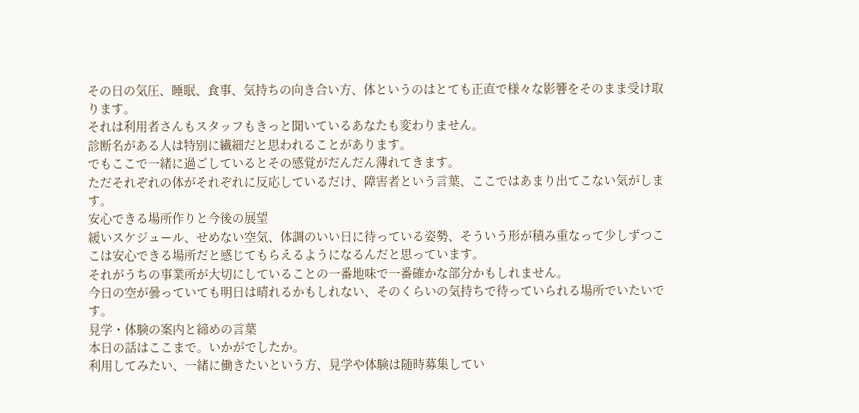その日の気圧、睡眠、食事、気持ちの向き合い方、体というのはとても正直で様々な影響をそのまま受け取ります。
それは利用者さんもスタッフもきっと聞いているあなたも変わりません。
診断名がある人は特別に繊細だと思われることがあります。
でもここで一緒に過ごしているとその感覚がだんだん薄れてきます。
ただそれぞれの体がそれぞれに反応しているだけ、障害者という言葉、ここではあまり出てこない気がします。
安心できる場所作りと今後の展望
緩いスケジュール、せめない空気、体調のいい日に待っている姿勢、そういう形が積み重なって少しずつここは安心できる場所だと感じてもらえるようになるんだと思っています。
それがうちの事業所が大切にしていることの一番地味で一番確かな部分かもしれません。
今日の空が曇っていても明日は晴れるかもしれない、そのくらいの気持ちで待っていられる場所でいたいです。
見学・体験の案内と締めの言葉
本日の話はここまで。いかがでしたか。
利用してみたい、一緒に働きたいという方、見学や体験は随時募集してい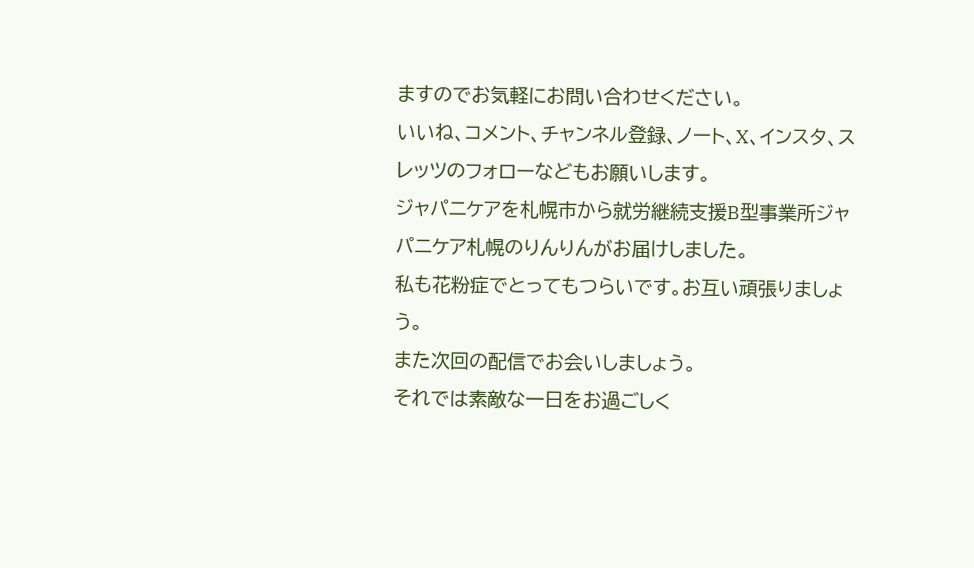ますのでお気軽にお問い合わせください。
いいね、コメント、チャンネル登録、ノート、X、インスタ、スレッツのフォローなどもお願いします。
ジャパニケアを札幌市から就労継続支援B型事業所ジャパニケア札幌のりんりんがお届けしました。
私も花粉症でとってもつらいです。お互い頑張りましょう。
また次回の配信でお会いしましょう。
それでは素敵な一日をお過ごしく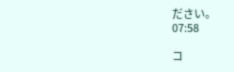ださい。
07:58

コ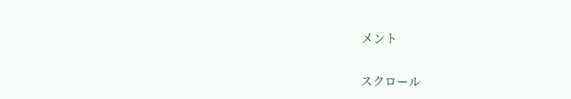メント

スクロール